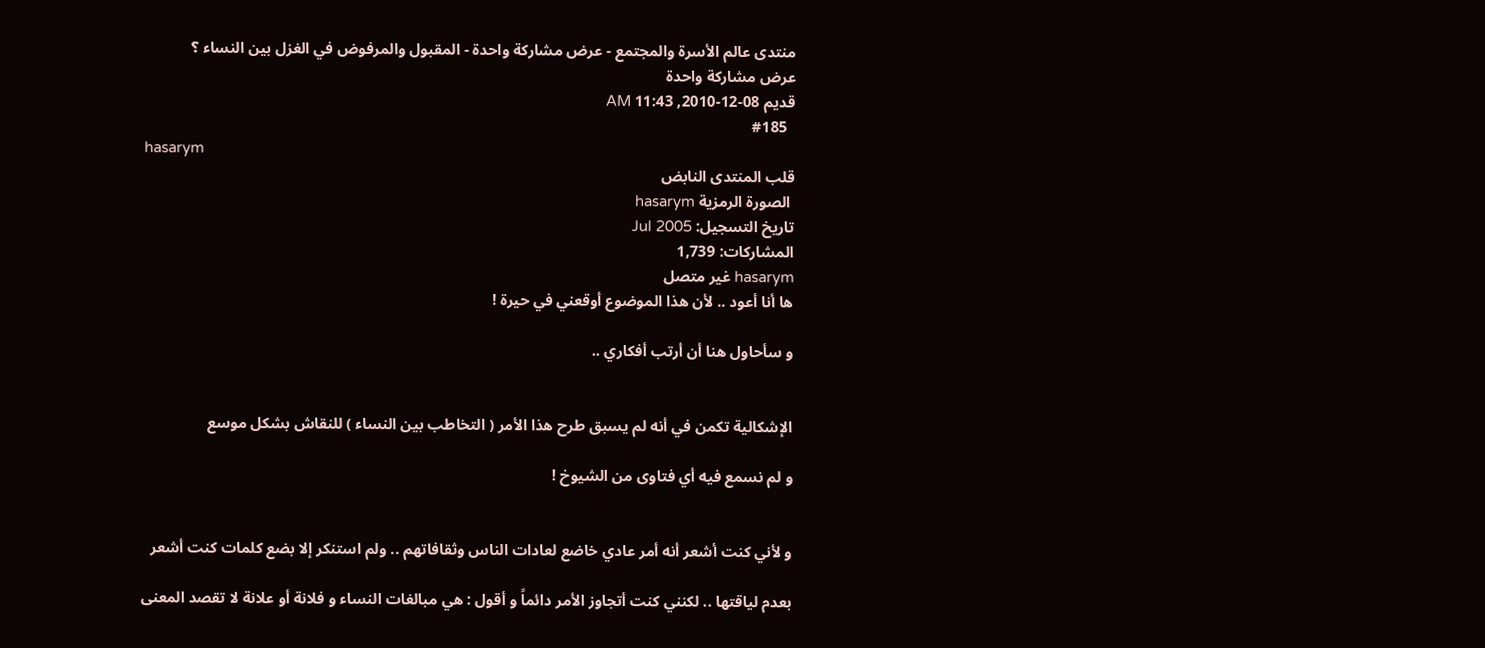منتدى عالم الأسرة والمجتمع - عرض مشاركة واحدة - المقبول والمرفوض في الغزل بين النساء ؟
عرض مشاركة واحدة
قديم 08-12-2010, 11:43 AM
  #185
hasarym
قلب المنتدى النابض
 الصورة الرمزية hasarym
تاريخ التسجيل: Jul 2005
المشاركات: 1,739
hasarym غير متصل
ها أنا أعود .. لأن هذا الموضوع أوقعني في حيرة !

و سأحاول هنا أن أرتب أفكاري ..


الإشكالية تكمن في أنه لم يسبق طرح هذا الأمر ( التخاطب بين النساء ) للنقاش بشكل موسع

و لم نسمع فيه أي فتاوى من الشيوخ !


و لأني كنت أشعر أنه أمر عادي خاضع لعادات الناس وثقافاتهم .. ولم استنكر إلا بضع كلمات كنت أشعر

بعدم لياقتها .. لكنني كنت أتجاوز الأمر دائماً و أقول : هي مبالغات النساء و فلانة أو علانة لا تقصد المعنى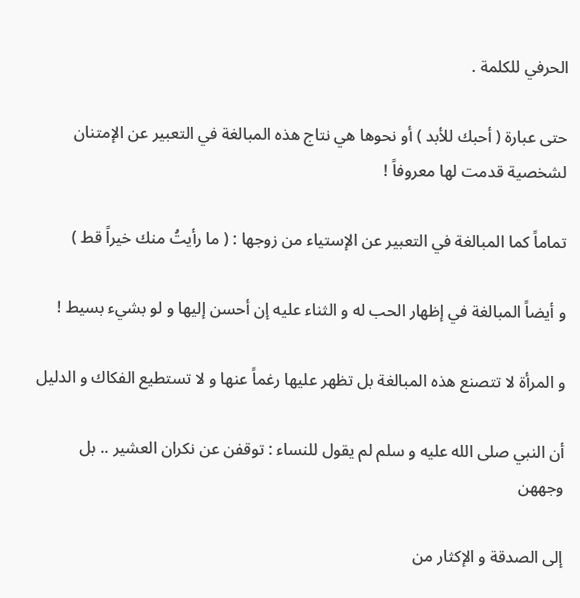الحرفي للكلمة .

حتى عبارة ( أحبك للأبد ) أو نحوها هي نتاج هذه المبالغة في التعبير عن الإمتنان لشخصية قدمت لها معروفاً !

تماماً كما المبالغة في التعبير عن الإستياء من زوجها : ( ما رأيتُ منك خيراً قط )

و أيضاً المبالغة في إظهار الحب له و الثناء عليه إن أحسن إليها و لو بشيء بسيط !

و المرأة لا تتصنع هذه المبالغة بل تظهر عليها رغماً عنها و لا تستطيع الفكاك و الدليل

أن النبي صلى الله عليه و سلم لم يقول للنساء : توقفن عن نكران العشير .. بل وجههن

إلى الصدقة و الإكثار من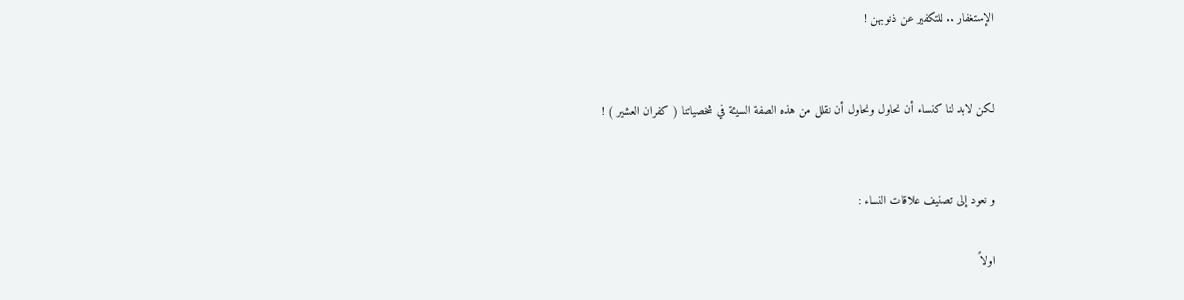الإستغفار .. للتكفير عن ذنوبهن !


لكن لابد لنا كنساء أن نحاول ونحاول أن نقلل من هذه الصفة السيئة في شخصياتنا ( كفران العشير ) !


و نعود إلى تصنيف علاقات النساء :

اولاً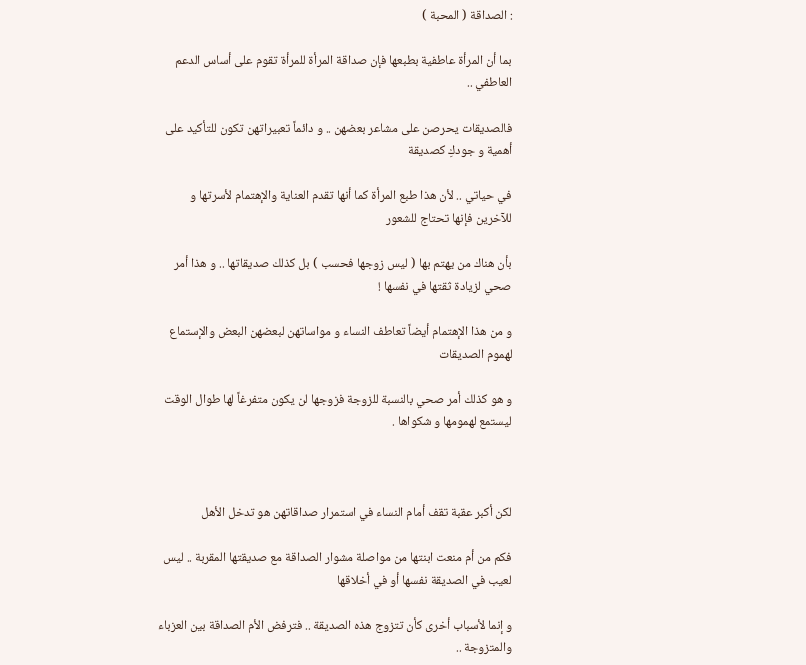: الصداقة ( المحبة )

بما أن المرأة عاطفية بطبعها فإن صداقة المرأة للمرأة تقوم على أساس الدعم العاطفي ..

فالصديقات يحرصن على مشاعر بعضهن .. و دائماً تعبيراتهن تكون للتأكيد على أهمية و جودكِ كصديقة

في حياتي .. لأن هذا طبع المرأة كما أنها تقدم العناية والإهتمام لأسرتها و للآخرين فإنها تحتاج للشعور

بأن هناك من يهتم بها ( ليس زوجها فحسب ) بل كذلك صديقاتها .. و هذا أمر صحي لزيادة ثقتها في نفسها !

و من هذا الإهتمام أيضاً تعاطف النساء و مواساتهن لبعضهن البعض والإستماع لهموم الصديقات

و هو كذلك أمر صحي بالنسبة للزوجة فزوجها لن يكون متفرغاً لها طوال الوقت ليستمع لهمومها و شكواها .



لكن أكبر عقبة تقف أمام النساء في استمرار صداقاتهن هو تدخل الأهل

فكم من أم منعت ابنتها من مواصلة مشوار الصداقة مع صديقتها المقربة .. ليس لعيب في الصديقة نفسها أو في أخلاقها

و إنما لأسباب أخرى كأن تتزوج هذه الصديقة .. فترفض الأم الصداقة بين العزباء والمتزوجة ..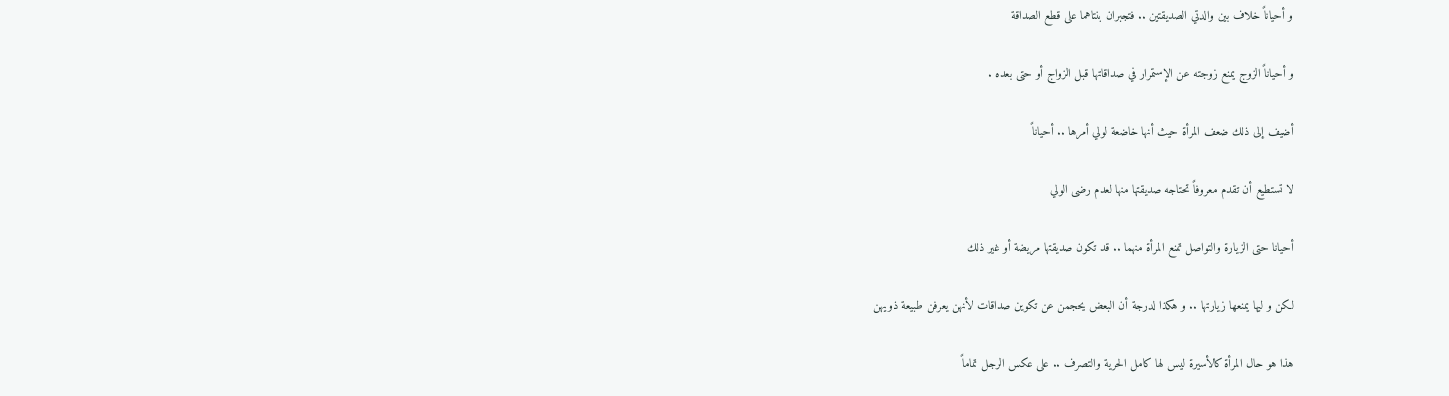و أحياناً خلاف بين والدتي الصديقتين .. فتجبران بنتاهما على قطع الصداقة

و أحياناً الزوج يمنع زوجته عن الإستمرار في صداقاتها قبل الزواج أو حتى بعده .

أضيف إلى ذلك ضعف المرأة حيث أنها خاضعة لولي أمرها .. أحياناً

لا تستطيع أن تقدم معروفاً تحتاجه صديقتها منها لعدم رضى الولي

أحيانا حتى الزيارة والتواصل تمنع المرأة منهما .. قد تكون صديقتها مريضة أو غير ذلك

لكن و ليها يمنعها زيارتها .. و هكذا لدرجة أن البعض يحجمن عن تكوين صداقات لأنهن يعرفن طبيعة ذويهن

هذا هو حال المرأة كالأسيرة ليس لها كامل الحرية والتصرف .. على عكس الرجل تماماً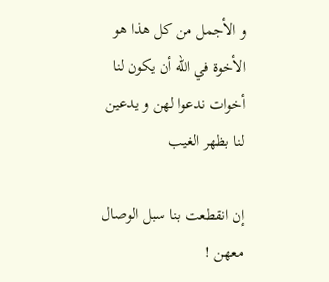و الأجمل من كل هذا هو الأخوة في الله أن يكون لنا أخوات ندعوا لهن و يدعين لنا بظهر الغيب

إن انقطعت بنا سبل الوصال معهن !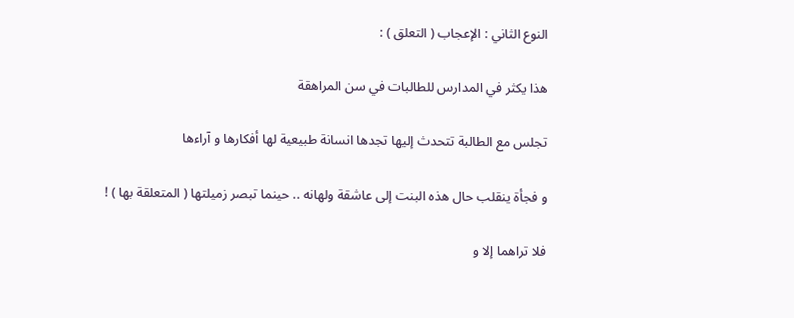النوع الثاني : الإعجاب ( التعلق ) :

هذا يكثر في المدارس للطالبات في سن المراهقة

تجلس مع الطالبة تتحدث إليها تجدها انسانة طبيعية لها أفكارها و آراءها

و فجأة ينقلب حال هذه البنت إلى عاشقة ولهانه .. حينما تبصر زميلتها ( المتعلقة بها ) !

فلا تراهما إلا و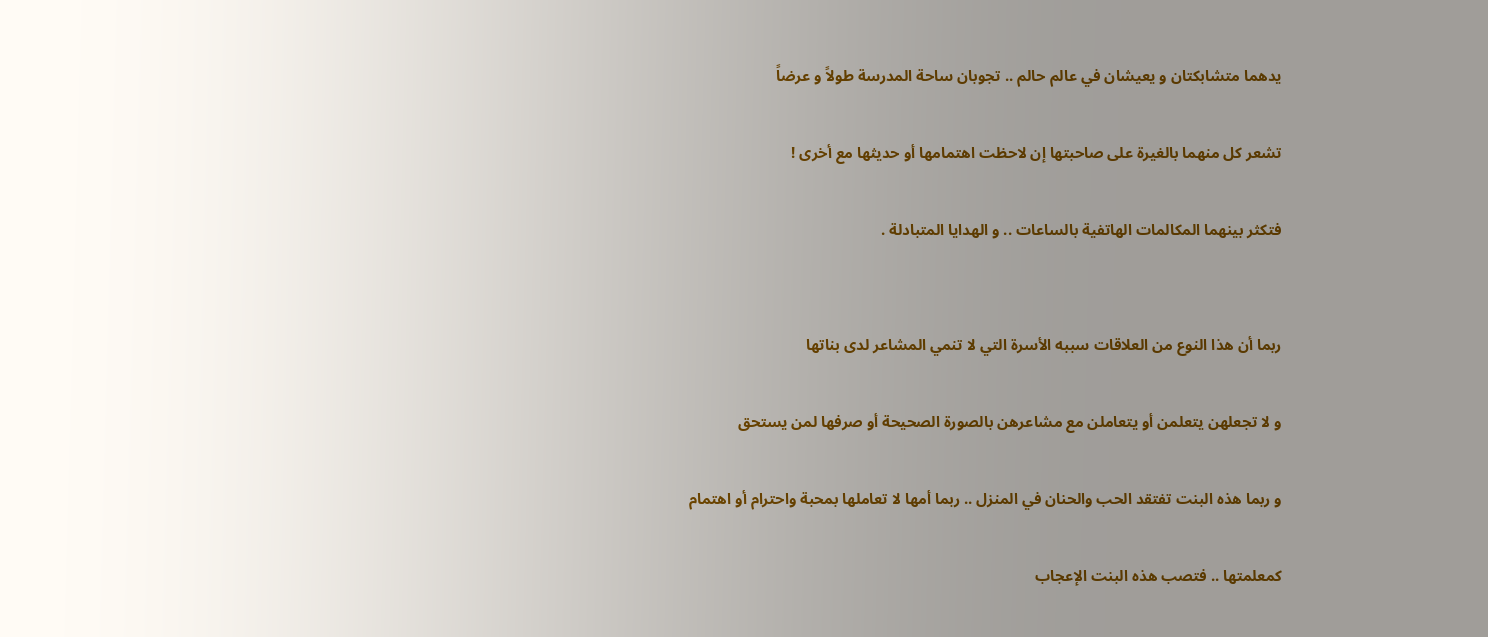يدهما متشابكتان و يعيشان في عالم حالم .. تجوبان ساحة المدرسة طولاً و عرضاً

تشعر كل منهما بالغيرة على صاحبتها إن لاحظت اهتمامها أو حديثها مع أخرى !

فتكثر بينهما المكالمات الهاتفية بالساعات .. و الهدايا المتبادلة .


ربما أن هذا النوع من العلاقات سببه الأسرة التي لا تنمي المشاعر لدى بناتها

و لا تجعلهن يتعلمن أو يتعاملن مع مشاعرهن بالصورة الصحيحة أو صرفها لمن يستحق

و ربما هذه البنت تفتقد الحب والحنان في المنزل .. ربما أمها لا تعاملها بمحبة واحترام أو اهتمام

كمعلمتها .. فتصب هذه البنت الإعجاب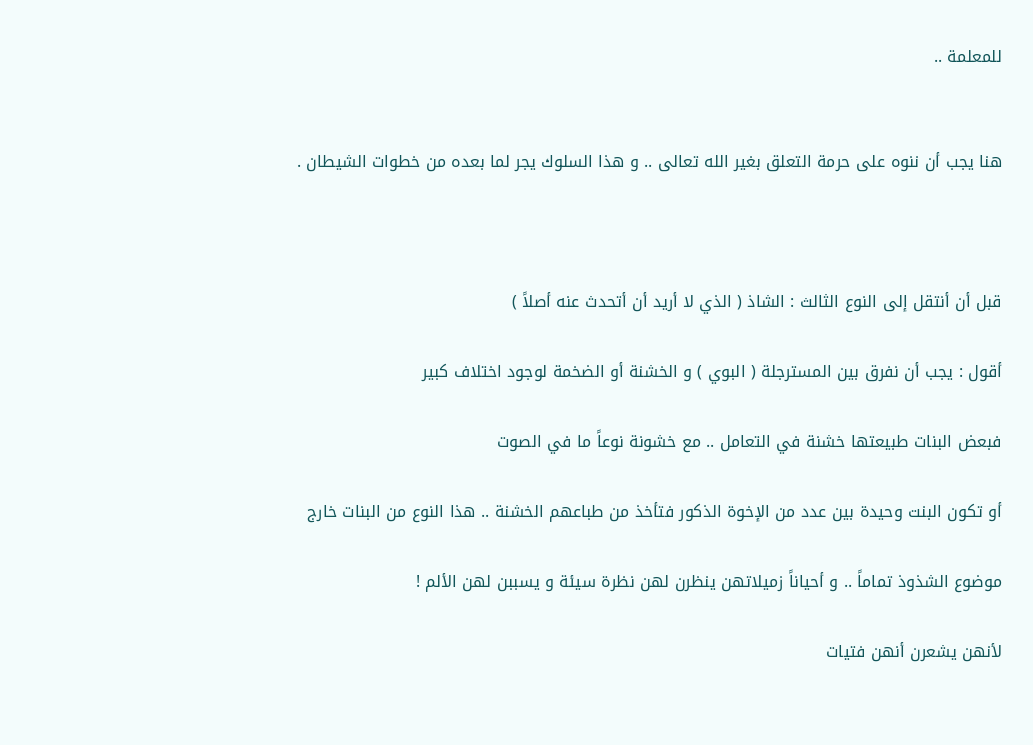للمعلمة ..


هنا يجب أن ننوه على حرمة التعلق بغير الله تعالى .. و هذا السلوك يجر لما بعده من خطوات الشيطان .



قبل أن أنتقل إلى النوع الثالث : الشاذ ( الذي لا أريد أن أتحدث عنه أصلاً )

أقول : يجب أن نفرق بين المسترجلة ( البوي ) و الخشنة أو الضخمة لوجود اختلاف كبير

فبعض البنات طبيعتها خشنة في التعامل .. مع خشونة نوعاً ما في الصوت

أو تكون البنت وحيدة بين عدد من الإخوة الذكور فتأخذ من طباعهم الخشنة .. هذا النوع من البنات خارج

موضوع الشذوذ تماماً .. و أحياناً زميلاتهن ينظرن لهن نظرة سيئة و يسببن لهن الألم !

لأنهن يشعرن أنهن فتيات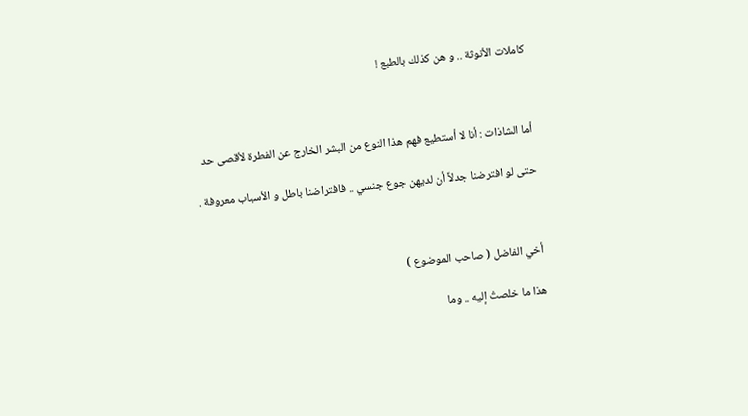كاملات الأنوثة .. و هن كذلك بالطبع !



أما الشاذات : أنا لا أستطيع فهم هذا النوع من البشر الخارج عن الفطرة لأقصى حد

حتى لو افترضنا جدلاً أن لديهن جوع جنسي .. فافتراضنا باطل و الأسباب معروفة .



أخي الفاضل ( صاحب الموضوع )

هذا ما خلصتُ إليه .. وما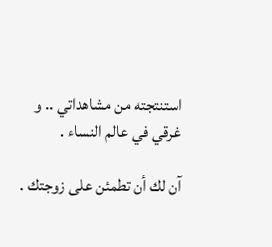استنتجته من مشاهداتي .. و غرقي في عالم النساء .

آن لك أن تطمئن على زوجتك .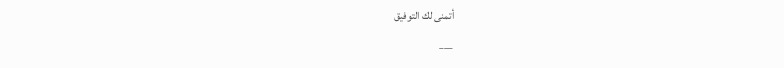أتمنى لك التوفيق
___